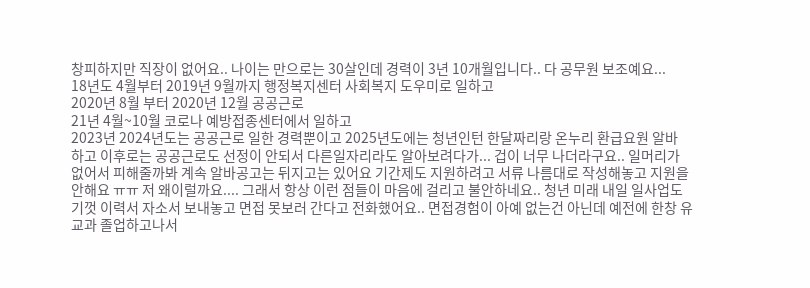창피하지만 직장이 없어요.. 나이는 만으로는 30살인데 경력이 3년 10개월입니다.. 다 공무원 보조예요...
18년도 4월부터 2019년 9월까지 행정복지센터 사회복지 도우미로 일하고
2020년 8월 부터 2020년 12월 공공근로
21년 4월~10월 코로나 예방접종센터에서 일하고
2023년 2024년도는 공공근로 일한 경력뿐이고 2025년도에는 청년인턴 한달짜리랑 온누리 환급요원 알바 하고 이후로는 공공근로도 선정이 안되서 다른일자리라도 알아보려다가... 겁이 너무 나더라구요.. 일머리가 없어서 피해줄까봐 계속 알바공고는 뒤지고는 있어요 기간제도 지원하려고 서류 나름대로 작성해놓고 지원을 안해요 ㅠㅠ 저 왜이럴까요.... 그래서 항상 이런 점들이 마음에 걸리고 불안하네요.. 청년 미래 내일 일사업도 기껏 이력서 자소서 보내놓고 면접 못보러 간다고 전화했어요.. 면접경험이 아예 없는건 아닌데 예전에 한창 유교과 졸업하고나서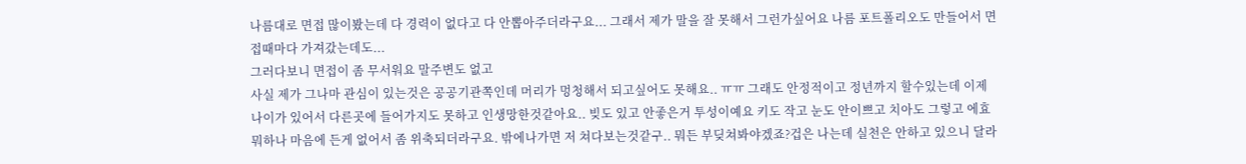나름대로 면접 많이봤는데 다 경력이 없다고 다 안뽑아주더라구요... 그래서 제가 말을 잘 못해서 그런가싶어요 나름 포트폴리오도 만들어서 면접때마다 가져갔는데도...
그러다보니 면접이 좀 무서워요 말주변도 없고
사실 제가 그나마 관심이 있는것은 공공기관쪽인데 머리가 멍청해서 되고싶어도 못해요.. ㅠㅠ 그래도 안정적이고 정년까지 할수있는데 이제 나이가 있어서 다른곳에 들어가지도 못하고 인생망한것같아요.. 빚도 있고 안좋은거 투성이예요 키도 작고 눈도 안이쁘고 치아도 그렇고 에효 뭐하나 마음에 든게 없어서 좀 위축되더라구요. 밖에나가면 저 쳐다보는것같구.. 뭐든 부딪쳐봐야겠죠?겁은 나는데 실천은 안하고 있으니 달라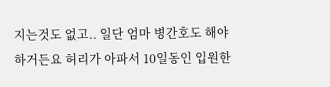지는것도 없고.. 일단 엄마 병간호도 해야 하거든요 허리가 아파서 10일동인 입원한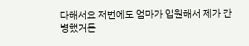다해서요 저번에도 엄마가 입원해서 제가 간병했거든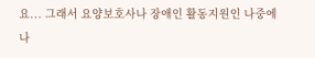요... 그래서 요양보호사나 장애인 활동지원인 나중에 나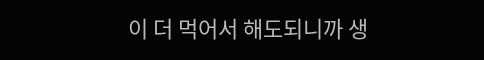이 더 먹어서 해도되니까 생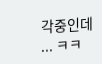각중인데 ... ㅋㅋ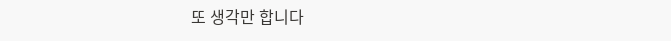또 생각만 합니다